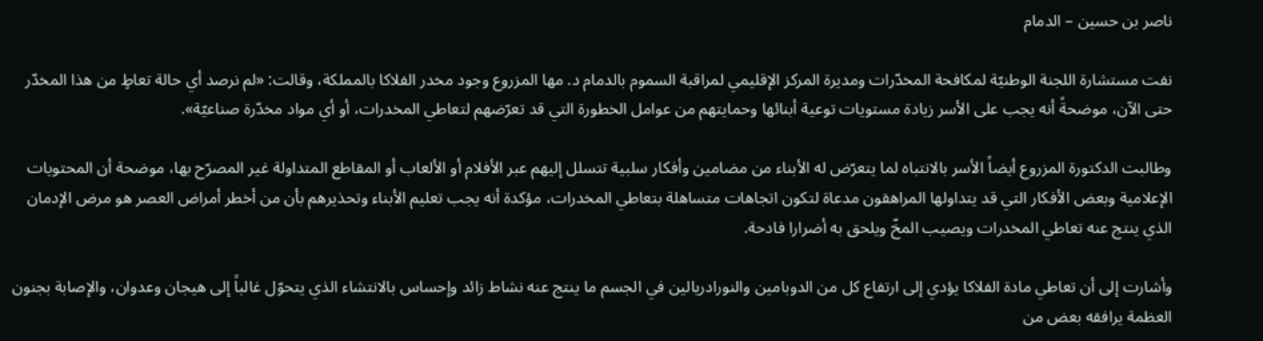ناصر بن حسين – الدمام

نفت مستشارة اللجنة الوطنيّة لمكافحة المخدّرات ومديرة المركز الإقليمي لمراقبة السموم بالدمام د. مها المزروع وجود مخدر الفلاكا بالمملكة، وقالت: «لم نرصد أي حالة تعاطٍ من هذا المخدّر حتى الآن، موضحةً أنه يجب على الأسر زيادة مستويات توعية أبنائها وحمايتهم من عوامل الخطورة التي قد تعرّضهم لتعاطي المخدرات، أو أي مواد مخدّرة صناعيّة».

وطالبت الدكتورة المزروع أيضاً الأسر بالانتباه لما يتعرّض له الأبناء من مضامين وأفكار سلبية تتسلل إليهم عبر الأفلام أو الألعاب أو المقاطع المتداولة غير المصرّح بها، موضحة أن المحتويات الإعلامية وبعض الأفكار التي قد يتداولها المراهقون مدعاة لتكون اتجاهات متساهلة بتعاطي المخدرات، مؤكدة أنه يجب تعليم الأبناء وتحذيرهم بأن من أخطر أمراض العصر هو مرض الإدمان الذي ينتج عنه تعاطي المخدرات ويصيب المخّ ويلحق به أضرارا فادحة.

وأشارت إلى أن تعاطي مادة الفلاكا يؤدي إلى ارتفاع كل من الدوبامين والنورادريالين في الجسم ما ينتج عنه نشاط زائد وإحساس بالانتشاء الذي يتحوّل غالباً إلى هيجان وعدوان، والإصابة بجنون العظمة يرافقه بعض من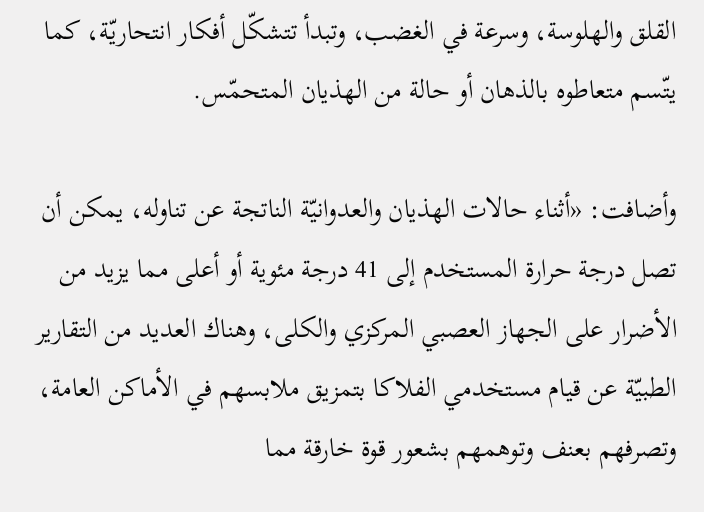القلق والهلوسة، وسرعة في الغضب، وتبدأ تتشكّل أفكار انتحاريّة، كما يتّسم متعاطوه بالذهان أو حالة من الهذيان المتحمّس.

وأضافت: «أثناء حالات الهذيان والعدوانيّة الناتجة عن تناوله، يمكن أن تصل درجة حرارة المستخدم إلى 41 درجة مئوية أو أعلى مما يزيد من الأضرار على الجهاز العصبي المركزي والكلى، وهناك العديد من التقارير الطبيّة عن قيام مستخدمي الفلاكا بتمزيق ملابسهم في الأماكن العامة، وتصرفهم بعنف وتوهمهم بشعور قوة خارقة مما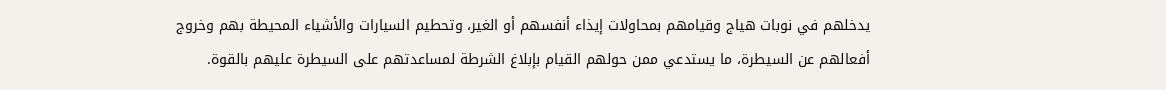يدخلهم في نوبات هياج وقيامهم بمحاولات إيذاء أنفسهم أو الغير، وتحطيم السيارات والأشياء المحيطة بهم وخروج أفعالهم عن السيطرة، ما يستدعي ممن حولهم القيام بإبلاغ الشرطة لمساعدتهم على السيطرة عليهم بالقوة.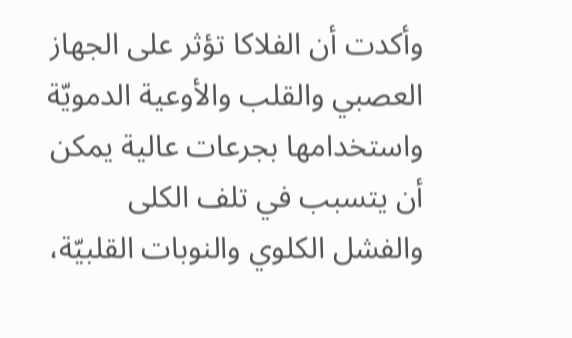وأكدت أن الفلاكا تؤثر على الجهاز العصبي والقلب والأوعية الدمويّة واستخدامها بجرعات عالية يمكن أن يتسبب في تلف الكلى والفشل الكلوي والنوبات القلبيّة،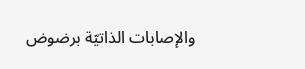والإصابات الذاتيّة برضوض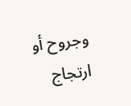وجروح أو ارتجاج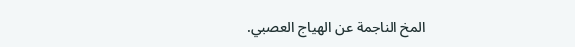المخ الناجمة عن الهياج العصبي.